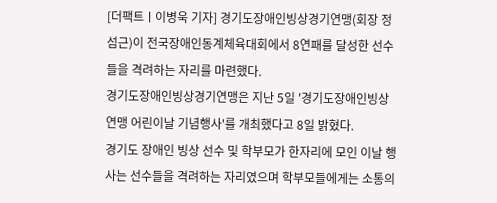[더팩트ㅣ이병욱 기자] 경기도장애인빙상경기연맹(회장 정섬근)이 전국장애인동계체육대회에서 8연패를 달성한 선수들을 격려하는 자리를 마련했다.
경기도장애인빙상경기연맹은 지난 5일 '경기도장애인빙상연맹 어린이날 기념행사'를 개최했다고 8일 밝혔다.
경기도 장애인 빙상 선수 및 학부모가 한자리에 모인 이날 행사는 선수들을 격려하는 자리였으며 학부모들에게는 소통의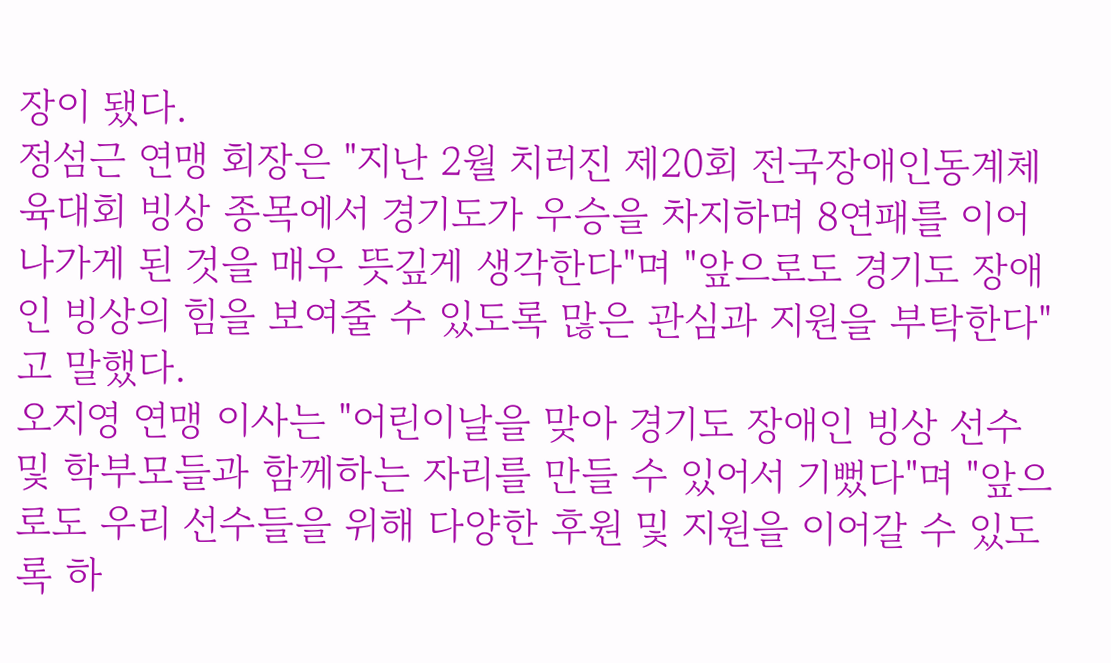장이 됐다.
정섬근 연맹 회장은 "지난 2월 치러진 제20회 전국장애인동계체육대회 빙상 종목에서 경기도가 우승을 차지하며 8연패를 이어 나가게 된 것을 매우 뜻깊게 생각한다"며 "앞으로도 경기도 장애인 빙상의 힘을 보여줄 수 있도록 많은 관심과 지원을 부탁한다"고 말했다.
오지영 연맹 이사는 "어린이날을 맞아 경기도 장애인 빙상 선수 및 학부모들과 함께하는 자리를 만들 수 있어서 기뻤다"며 "앞으로도 우리 선수들을 위해 다양한 후원 및 지원을 이어갈 수 있도록 하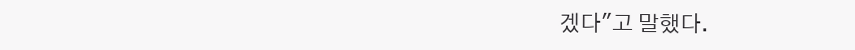겠다"고 말했다.